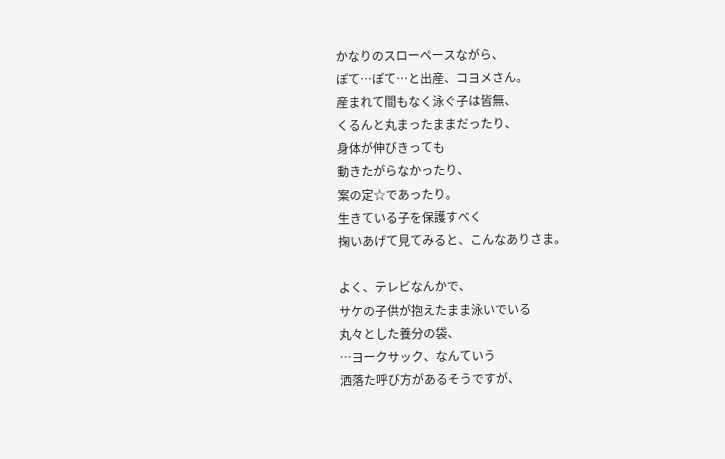かなりのスローペースながら、
ぽて…ぽて…と出産、コヨメさん。
産まれて間もなく泳ぐ子は皆無、
くるんと丸まったままだったり、
身体が伸びきっても
動きたがらなかったり、
案の定☆であったり。
生きている子を保護すべく
掬いあげて見てみると、こんなありさま。

よく、テレビなんかで、
サケの子供が抱えたまま泳いでいる
丸々とした養分の袋、
…ヨークサック、なんていう
洒落た呼び方があるそうですが、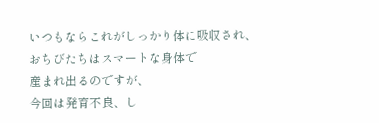いつもならこれがしっかり体に吸収され、
おちびたちはスマートな身体で
産まれ出るのですが、
今回は発育不良、し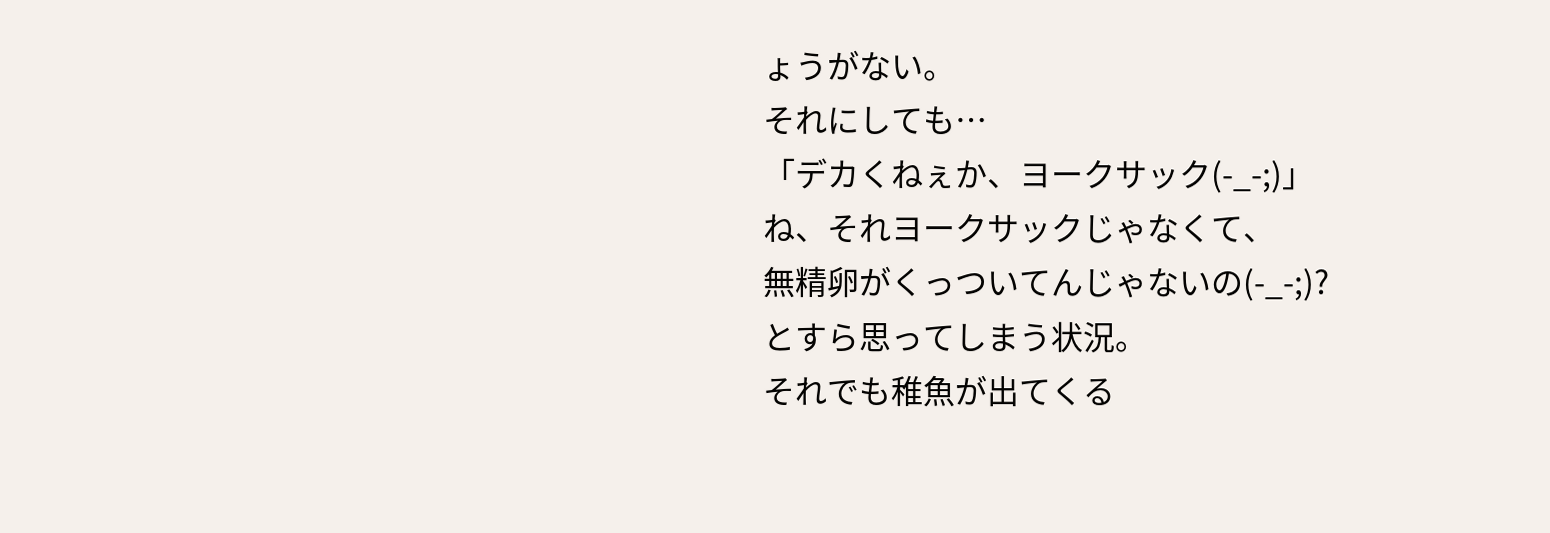ょうがない。
それにしても…
「デカくねぇか、ヨークサック(-_-;)」
ね、それヨークサックじゃなくて、
無精卵がくっついてんじゃないの(-_-;)?
とすら思ってしまう状況。
それでも稚魚が出てくる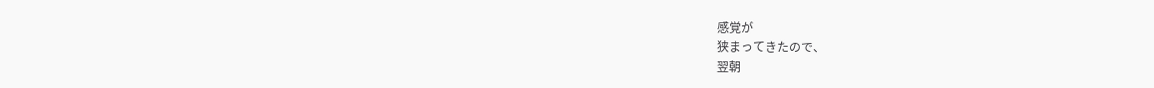感覚が
狭まってきたので、
翌朝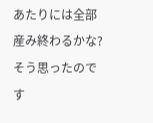あたりには全部産み終わるかな?
そう思ったのです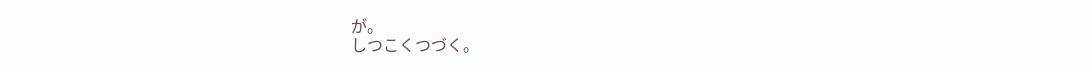が。
しつこくつづく。